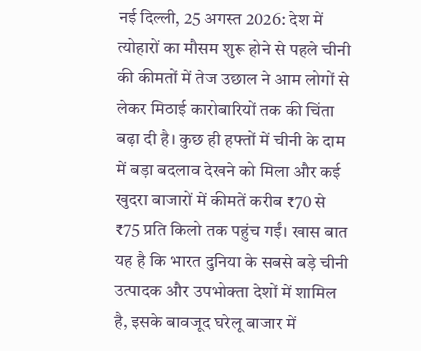नई दिल्ली, 25 अगस्त 2026: देश में त्योहारों का मौसम शुरू होने से पहले चीनी की कीमतों में तेज उछाल ने आम लोगों से लेकर मिठाई कारोबारियों तक की चिंता बढ़ा दी है। कुछ ही हफ्तों में चीनी के दाम में बड़ा बदलाव देखने को मिला और कई खुदरा बाजारों में कीमतें करीब ₹70 से ₹75 प्रति किलो तक पहुंच गईं। खास बात यह है कि भारत दुनिया के सबसे बड़े चीनी उत्पादक और उपभोक्ता देशों में शामिल है, इसके बावजूद घरेलू बाजार में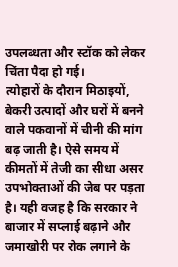उपलब्धता और स्टॉक को लेकर चिंता पैदा हो गई।
त्योहारों के दौरान मिठाइयों, बेकरी उत्पादों और घरों में बनने वाले पकवानों में चीनी की मांग बढ़ जाती है। ऐसे समय में कीमतों में तेजी का सीधा असर उपभोक्ताओं की जेब पर पड़ता है। यही वजह है कि सरकार ने बाजार में सप्लाई बढ़ाने और जमाखोरी पर रोक लगाने के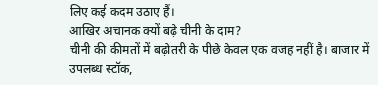लिए कई कदम उठाए हैं।
आखिर अचानक क्यों बढ़े चीनी के दाम?
चीनी की कीमतों में बढ़ोतरी के पीछे केवल एक वजह नहीं है। बाजार में उपलब्ध स्टॉक,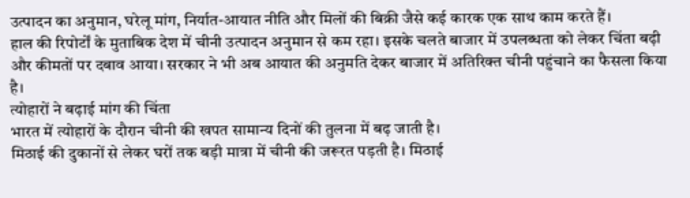उत्पादन का अनुमान, घरेलू मांग, निर्यात-आयात नीति और मिलों की बिक्री जैसे कई कारक एक साथ काम करते हैं।
हाल की रिपोर्टों के मुताबिक देश में चीनी उत्पादन अनुमान से कम रहा। इसके चलते बाजार में उपलब्धता को लेकर चिंता बढ़ी और कीमतों पर दबाव आया। सरकार ने भी अब आयात की अनुमति देकर बाजार में अतिरिक्त चीनी पहुंचाने का फैसला किया है।
त्योहारों ने बढ़ाई मांग की चिंता
भारत में त्योहारों के दौरान चीनी की खपत सामान्य दिनों की तुलना में बढ़ जाती है।
मिठाई की दुकानों से लेकर घरों तक बड़ी मात्रा में चीनी की जरूरत पड़ती है। मिठाई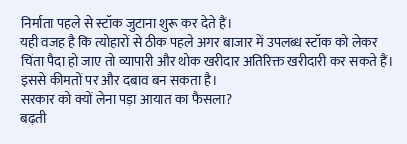निर्माता पहले से स्टॉक जुटाना शुरू कर देते हैं।
यही वजह है कि त्योहारों से ठीक पहले अगर बाजार में उपलब्ध स्टॉक को लेकर चिंता पैदा हो जाए तो व्यापारी और थोक खरीदार अतिरिक्त खरीदारी कर सकते हैं। इससे कीमतों पर और दबाव बन सकता है।
सरकार को क्यों लेना पड़ा आयात का फैसला?
बढ़ती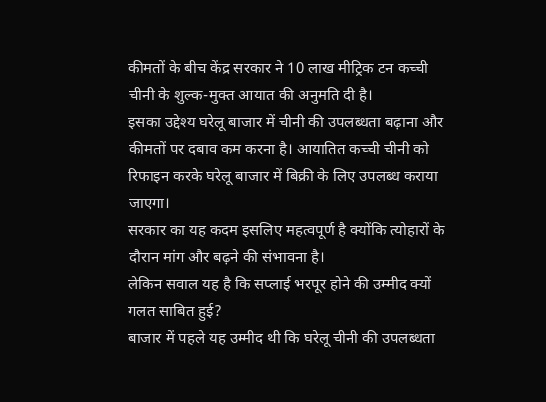कीमतों के बीच केंद्र सरकार ने 10 लाख मीट्रिक टन कच्ची चीनी के शुल्क-मुक्त आयात की अनुमति दी है।
इसका उद्देश्य घरेलू बाजार में चीनी की उपलब्धता बढ़ाना और कीमतों पर दबाव कम करना है। आयातित कच्ची चीनी को रिफाइन करके घरेलू बाजार में बिक्री के लिए उपलब्ध कराया जाएगा।
सरकार का यह कदम इसलिए महत्वपूर्ण है क्योंकि त्योहारों के दौरान मांग और बढ़ने की संभावना है।
लेकिन सवाल यह है कि सप्लाई भरपूर होने की उम्मीद क्यों गलत साबित हुई?
बाजार में पहले यह उम्मीद थी कि घरेलू चीनी की उपलब्धता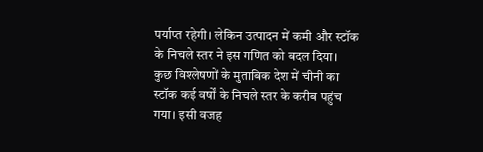पर्याप्त रहेगी। लेकिन उत्पादन में कमी और स्टॉक के निचले स्तर ने इस गणित को बदल दिया।
कुछ विश्लेषणों के मुताबिक देश में चीनी का स्टॉक कई वर्षों के निचले स्तर के करीब पहुंच गया। इसी वजह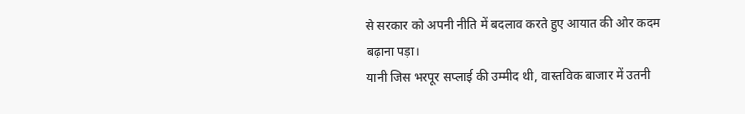से सरकार को अपनी नीति में बदलाव करते हुए आयात की ओर कदम बढ़ाना पड़ा।
यानी जिस भरपूर सप्लाई की उम्मीद थी, वास्तविक बाजार में उतनी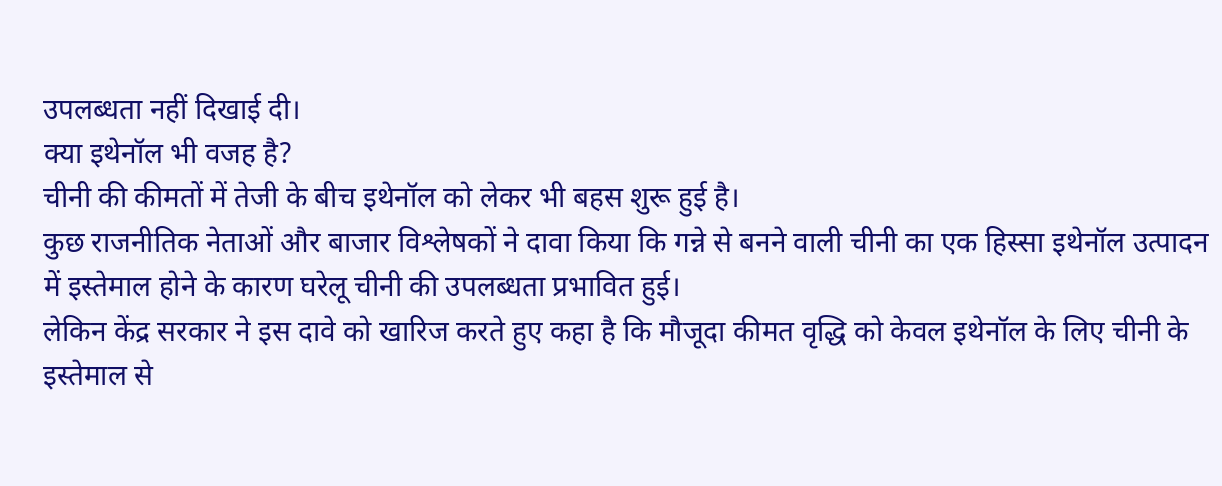उपलब्धता नहीं दिखाई दी।
क्या इथेनॉल भी वजह है?
चीनी की कीमतों में तेजी के बीच इथेनॉल को लेकर भी बहस शुरू हुई है।
कुछ राजनीतिक नेताओं और बाजार विश्लेषकों ने दावा किया कि गन्ने से बनने वाली चीनी का एक हिस्सा इथेनॉल उत्पादन में इस्तेमाल होने के कारण घरेलू चीनी की उपलब्धता प्रभावित हुई।
लेकिन केंद्र सरकार ने इस दावे को खारिज करते हुए कहा है कि मौजूदा कीमत वृद्धि को केवल इथेनॉल के लिए चीनी के इस्तेमाल से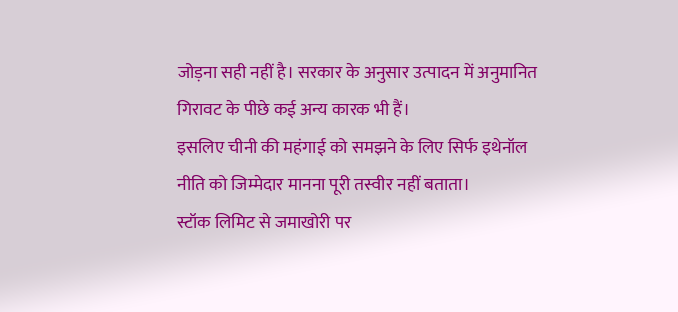जोड़ना सही नहीं है। सरकार के अनुसार उत्पादन में अनुमानित गिरावट के पीछे कई अन्य कारक भी हैं।
इसलिए चीनी की महंगाई को समझने के लिए सिर्फ इथेनॉल नीति को जिम्मेदार मानना पूरी तस्वीर नहीं बताता।
स्टॉक लिमिट से जमाखोरी पर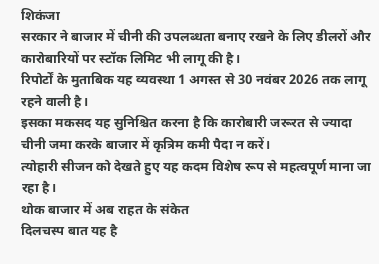शिकंजा
सरकार ने बाजार में चीनी की उपलब्धता बनाए रखने के लिए डीलरों और कारोबारियों पर स्टॉक लिमिट भी लागू की है।
रिपोर्टों के मुताबिक यह व्यवस्था 1 अगस्त से 30 नवंबर 2026 तक लागू रहने वाली है।
इसका मकसद यह सुनिश्चित करना है कि कारोबारी जरूरत से ज्यादा चीनी जमा करके बाजार में कृत्रिम कमी पैदा न करें।
त्योहारी सीजन को देखते हुए यह कदम विशेष रूप से महत्वपूर्ण माना जा रहा है।
थोक बाजार में अब राहत के संकेत
दिलचस्प बात यह है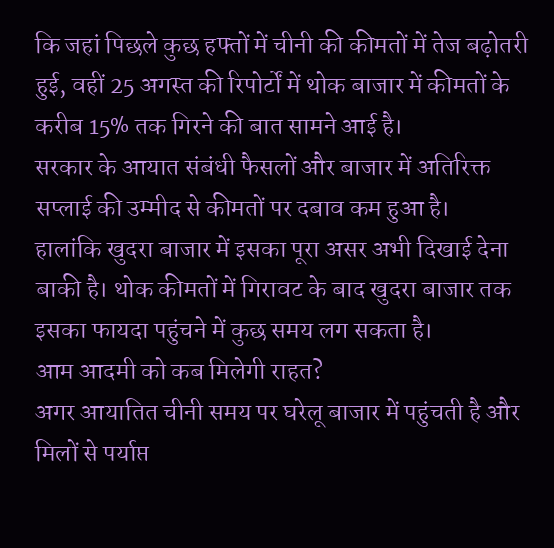कि जहां पिछले कुछ हफ्तों में चीनी की कीमतों में तेज बढ़ोतरी हुई, वहीं 25 अगस्त की रिपोर्टों में थोक बाजार में कीमतों के करीब 15% तक गिरने की बात सामने आई है।
सरकार के आयात संबंधी फैसलों और बाजार में अतिरिक्त सप्लाई की उम्मीद से कीमतों पर दबाव कम हुआ है।
हालांकि खुदरा बाजार में इसका पूरा असर अभी दिखाई देना बाकी है। थोक कीमतों में गिरावट के बाद खुदरा बाजार तक इसका फायदा पहुंचने में कुछ समय लग सकता है।
आम आदमी को कब मिलेगी राहत?
अगर आयातित चीनी समय पर घरेलू बाजार में पहुंचती है और मिलों से पर्याप्त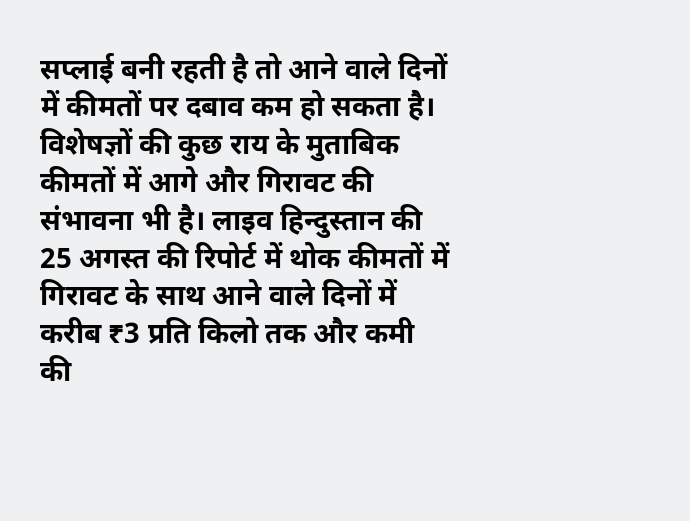सप्लाई बनी रहती है तो आने वाले दिनों में कीमतों पर दबाव कम हो सकता है।
विशेषज्ञों की कुछ राय के मुताबिक कीमतों में आगे और गिरावट की संभावना भी है। लाइव हिन्दुस्तान की 25 अगस्त की रिपोर्ट में थोक कीमतों में गिरावट के साथ आने वाले दिनों में करीब ₹3 प्रति किलो तक और कमी की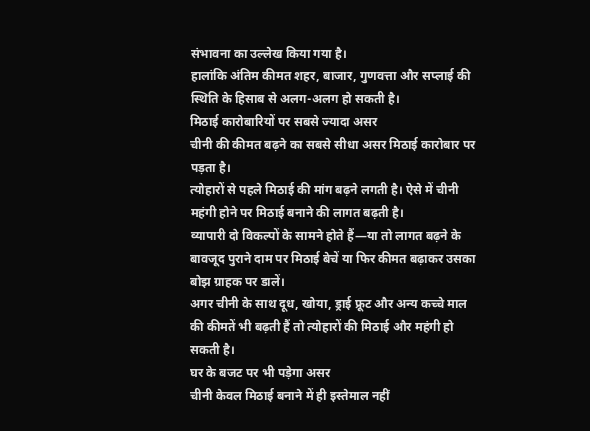संभावना का उल्लेख किया गया है।
हालांकि अंतिम कीमत शहर, बाजार, गुणवत्ता और सप्लाई की स्थिति के हिसाब से अलग-अलग हो सकती है।
मिठाई कारोबारियों पर सबसे ज्यादा असर
चीनी की कीमत बढ़ने का सबसे सीधा असर मिठाई कारोबार पर पड़ता है।
त्योहारों से पहले मिठाई की मांग बढ़ने लगती है। ऐसे में चीनी महंगी होने पर मिठाई बनाने की लागत बढ़ती है।
व्यापारी दो विकल्पों के सामने होते हैं—या तो लागत बढ़ने के बावजूद पुराने दाम पर मिठाई बेचें या फिर कीमत बढ़ाकर उसका बोझ ग्राहक पर डालें।
अगर चीनी के साथ दूध, खोया, ड्राई फ्रूट और अन्य कच्चे माल की कीमतें भी बढ़ती हैं तो त्योहारों की मिठाई और महंगी हो सकती है।
घर के बजट पर भी पड़ेगा असर
चीनी केवल मिठाई बनाने में ही इस्तेमाल नहीं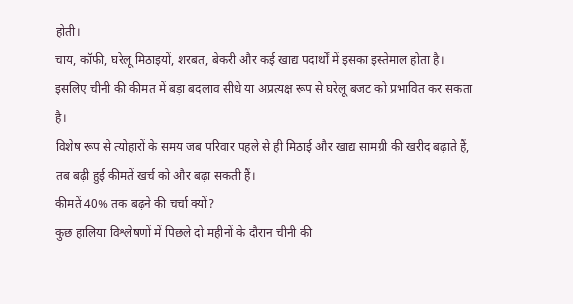होती।
चाय, कॉफी, घरेलू मिठाइयों, शरबत, बेकरी और कई खाद्य पदार्थों में इसका इस्तेमाल होता है।
इसलिए चीनी की कीमत में बड़ा बदलाव सीधे या अप्रत्यक्ष रूप से घरेलू बजट को प्रभावित कर सकता है।
विशेष रूप से त्योहारों के समय जब परिवार पहले से ही मिठाई और खाद्य सामग्री की खरीद बढ़ाते हैं, तब बढ़ी हुई कीमतें खर्च को और बढ़ा सकती हैं।
कीमतें 40% तक बढ़ने की चर्चा क्यों?
कुछ हालिया विश्लेषणों में पिछले दो महीनों के दौरान चीनी की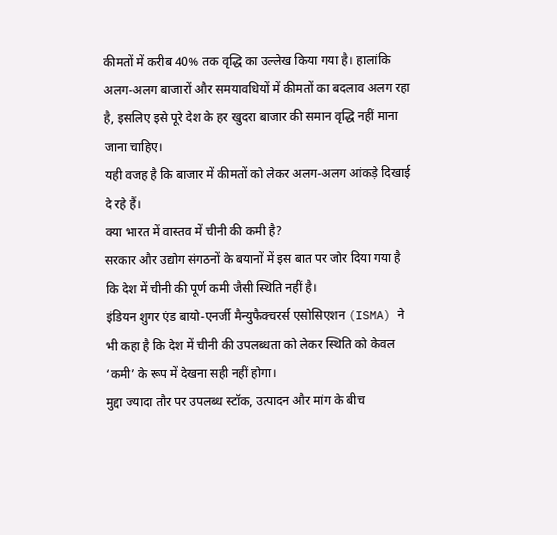कीमतों में करीब 40% तक वृद्धि का उल्लेख किया गया है। हालांकि अलग-अलग बाजारों और समयावधियों में कीमतों का बदलाव अलग रहा है, इसलिए इसे पूरे देश के हर खुदरा बाजार की समान वृद्धि नहीं माना जाना चाहिए।
यही वजह है कि बाजार में कीमतों को लेकर अलग-अलग आंकड़े दिखाई दे रहे हैं।
क्या भारत में वास्तव में चीनी की कमी है?
सरकार और उद्योग संगठनों के बयानों में इस बात पर जोर दिया गया है कि देश में चीनी की पूर्ण कमी जैसी स्थिति नहीं है।
इंडियन शुगर एंड बायो-एनर्जी मैन्युफैक्चरर्स एसोसिएशन (ISMA) ने भी कहा है कि देश में चीनी की उपलब्धता को लेकर स्थिति को केवल ‘कमी’ के रूप में देखना सही नहीं होगा।
मुद्दा ज्यादा तौर पर उपलब्ध स्टॉक, उत्पादन और मांग के बीच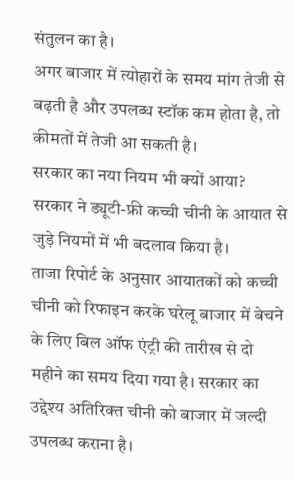संतुलन का है।
अगर बाजार में त्योहारों के समय मांग तेजी से बढ़ती है और उपलब्ध स्टॉक कम होता है, तो कीमतों में तेजी आ सकती है।
सरकार का नया नियम भी क्यों आया?
सरकार ने ड्यूटी-फ्री कच्ची चीनी के आयात से जुड़े नियमों में भी बदलाव किया है।
ताजा रिपोर्ट के अनुसार आयातकों को कच्ची चीनी को रिफाइन करके घरेलू बाजार में बेचने के लिए बिल ऑफ एंट्री की तारीख से दो महीने का समय दिया गया है। सरकार का उद्देश्य अतिरिक्त चीनी को बाजार में जल्दी उपलब्ध कराना है।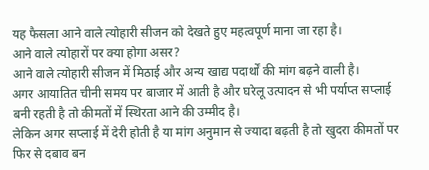यह फैसला आने वाले त्योहारी सीजन को देखते हुए महत्वपूर्ण माना जा रहा है।
आने वाले त्योहारों पर क्या होगा असर?
आने वाले त्योहारी सीजन में मिठाई और अन्य खाद्य पदार्थों की मांग बढ़ने वाली है।
अगर आयातित चीनी समय पर बाजार में आती है और घरेलू उत्पादन से भी पर्याप्त सप्लाई बनी रहती है तो कीमतों में स्थिरता आने की उम्मीद है।
लेकिन अगर सप्लाई में देरी होती है या मांग अनुमान से ज्यादा बढ़ती है तो खुदरा कीमतों पर फिर से दबाव बन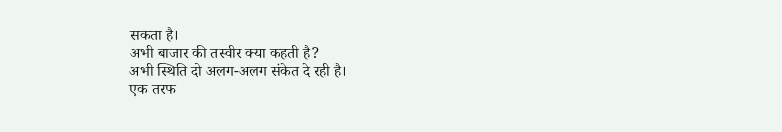सकता है।
अभी बाजार की तस्वीर क्या कहती है?
अभी स्थिति दो अलग-अलग संकेत दे रही है।
एक तरफ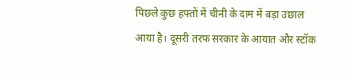पिछले कुछ हफ्तों में चीनी के दाम में बड़ा उछाल आया है। दूसरी तरफ सरकार के आयात और स्टॉक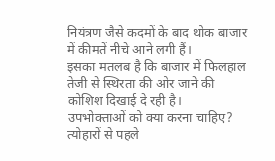नियंत्रण जैसे कदमों के बाद थोक बाजार में कीमतें नीचे आने लगी हैं।
इसका मतलब है कि बाजार में फिलहाल तेजी से स्थिरता की ओर जाने की कोशिश दिखाई दे रही है।
उपभोक्ताओं को क्या करना चाहिए?
त्योहारों से पहले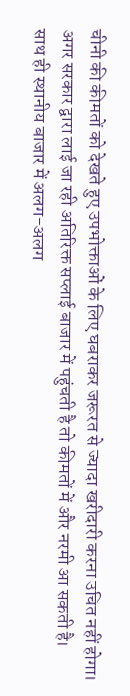चीनी की कीमतों को देखते हुए उपभोक्ताओं के लिए घबराकर जरूरत से ज्यादा खरीदारी करना उचित नहीं होगा।
अगर सरकार द्वारा लाई जा रही अतिरिक्त सप्लाई बाजार में पहुंचती है तो कीमतों में और नरमी आ सकती है।
साथ ही स्थानीय बाजार में अलग-अलग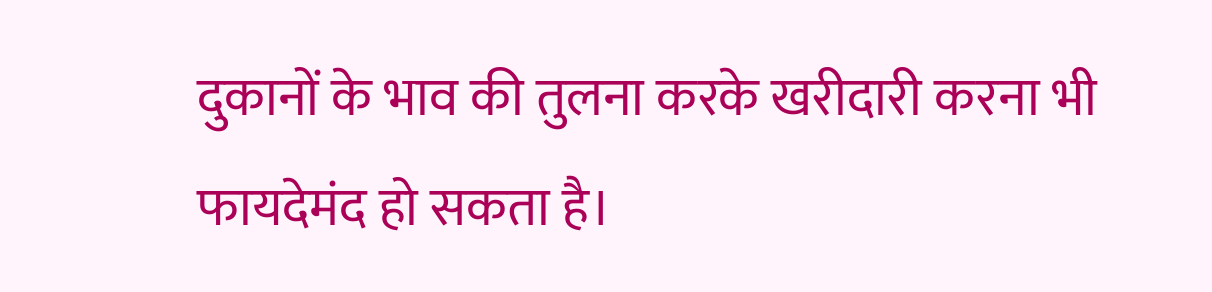दुकानों के भाव की तुलना करके खरीदारी करना भी फायदेमंद हो सकता है।